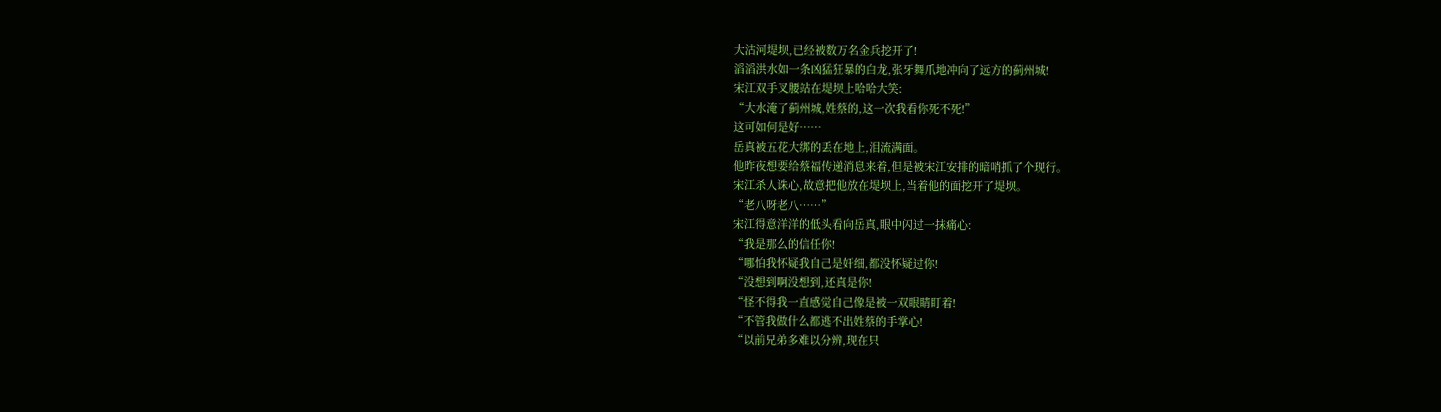大沽河堤坝,已经被数万名金兵挖开了!
滔滔洪水如一条凶猛狂暴的白龙,张牙舞爪地冲向了远方的蓟州城!
宋江双手叉腰站在堤坝上哈哈大笑:
“大水淹了蓟州城,姓蔡的,这一次我看你死不死!”
这可如何是好……
岳真被五花大绑的丢在地上,泪流满面。
他昨夜想要给蔡福传递消息来着,但是被宋江安排的暗哨抓了个现行。
宋江杀人诛心,故意把他放在堤坝上,当着他的面挖开了堤坝。
“老八呀老八……”
宋江得意洋洋的低头看向岳真,眼中闪过一抹痛心:
“我是那么的信任你!
“哪怕我怀疑我自己是奸细,都没怀疑过你!
“没想到啊没想到,还真是你!
“怪不得我一直感觉自己像是被一双眼睛盯着!
“不管我做什么都逃不出姓蔡的手掌心!
“以前兄弟多难以分辨,现在只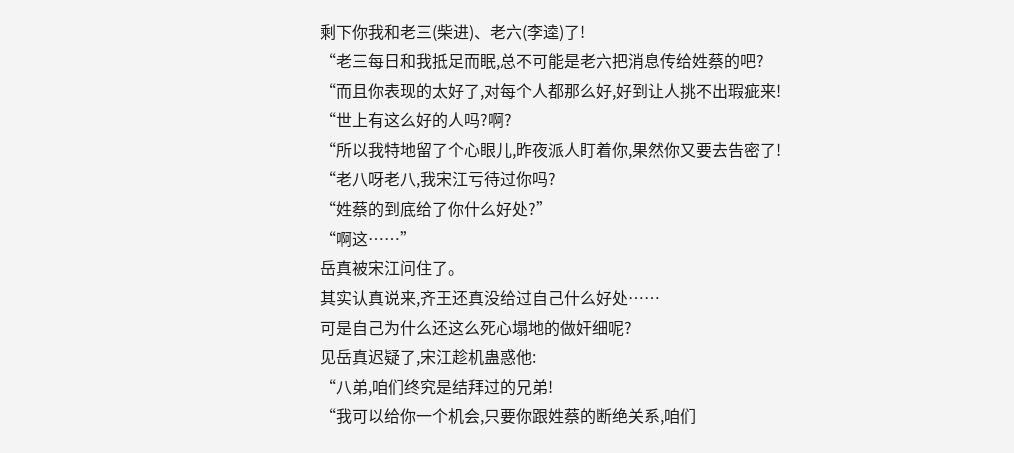剩下你我和老三(柴进)、老六(李逵)了!
“老三每日和我抵足而眠,总不可能是老六把消息传给姓蔡的吧?
“而且你表现的太好了,对每个人都那么好,好到让人挑不出瑕疵来!
“世上有这么好的人吗?啊?
“所以我特地留了个心眼儿,昨夜派人盯着你,果然你又要去告密了!
“老八呀老八,我宋江亏待过你吗?
“姓蔡的到底给了你什么好处?”
“啊这……”
岳真被宋江问住了。
其实认真说来,齐王还真没给过自己什么好处……
可是自己为什么还这么死心塌地的做奸细呢?
见岳真迟疑了,宋江趁机蛊惑他:
“八弟,咱们终究是结拜过的兄弟!
“我可以给你一个机会,只要你跟姓蔡的断绝关系,咱们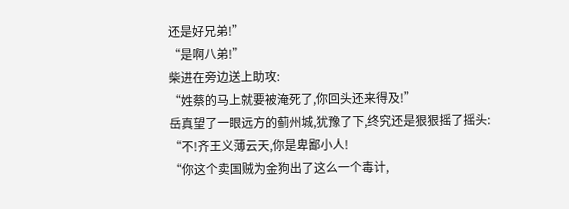还是好兄弟!”
“是啊八弟!”
柴进在旁边送上助攻:
“姓蔡的马上就要被淹死了,你回头还来得及!”
岳真望了一眼远方的蓟州城,犹豫了下,终究还是狠狠摇了摇头:
“不!齐王义薄云天,你是卑鄙小人!
“你这个卖国贼为金狗出了这么一个毒计,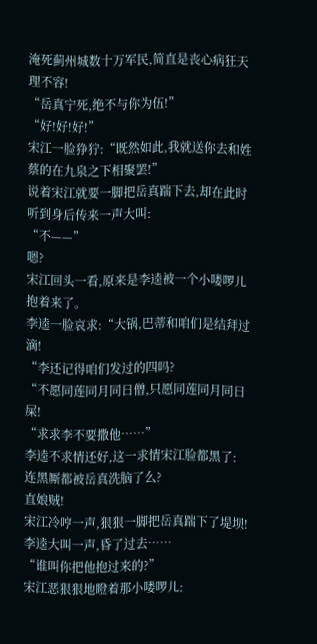淹死蓟州城数十万军民,简直是丧心病狂天理不容!
“岳真宁死,绝不与你为伍!”
“好!好!好!”
宋江一脸狰狞:“既然如此,我就送你去和姓蔡的在九泉之下相聚罢!”
说着宋江就要一脚把岳真踹下去,却在此时听到身后传来一声大叫:
“不——”
嗯?
宋江回头一看,原来是李逵被一个小喽啰儿抱着来了。
李逵一脸哀求:“大锅,巴蒂和咱们是结拜过滴!
“李还记得咱们发过的四吗?
“不愿同莲同月同日僧,只愿同莲同月同日屎!
“求求李不要撒他……”
李逵不求情还好,这一求情宋江脸都黑了:
连黑厮都被岳真洗脑了么?
直娘贼!
宋江冷哼一声,狠狠一脚把岳真踹下了堤坝!
李逵大叫一声,昏了过去……
“谁叫你把他抱过来的?”
宋江恶狠狠地瞪着那小喽啰儿: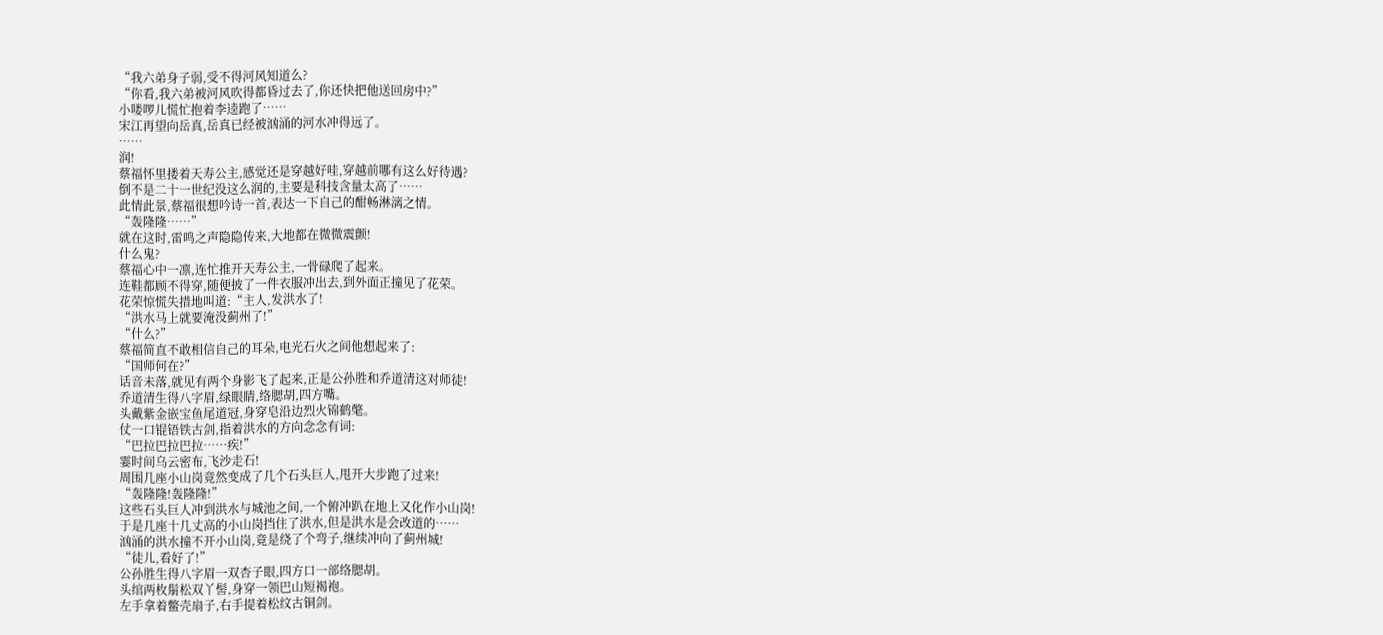“我六弟身子弱,受不得河风知道么?
“你看,我六弟被河风吹得都昏过去了,你还快把他送回房中?”
小喽啰儿慌忙抱着李逵跑了……
宋江再望向岳真,岳真已经被汹涌的河水冲得远了。
……
润!
蔡福怀里搂着天寿公主,感觉还是穿越好哇,穿越前哪有这么好待遇?
倒不是二十一世纪没这么润的,主要是科技含量太高了……
此情此景,蔡福很想吟诗一首,表达一下自己的酣畅淋漓之情。
“轰隆隆……”
就在这时,雷鸣之声隐隐传来,大地都在微微震颤!
什么鬼?
蔡福心中一凛,连忙推开天寿公主,一骨碌爬了起来。
连鞋都顾不得穿,随便披了一件衣服冲出去,到外面正撞见了花荣。
花荣惊慌失措地叫道:“主人,发洪水了!
“洪水马上就要淹没蓟州了!”
“什么?”
蔡福简直不敢相信自己的耳朵,电光石火之间他想起来了:
“国师何在?”
话音未落,就见有两个身影飞了起来,正是公孙胜和乔道清这对师徒!
乔道清生得八字眉,绿眼睛,络腮胡,四方嘴。
头戴紫金嵌宝鱼尾道冠,身穿皂沿边烈火锦鹤氅。
仗一口锟铻铁古剑,指着洪水的方向念念有词:
“巴拉巴拉巴拉……疾!”
霎时间乌云密布,飞沙走石!
周围几座小山岗竟然变成了几个石头巨人,甩开大步跑了过来!
“轰隆隆!轰隆隆!”
这些石头巨人冲到洪水与城池之间,一个俯冲趴在地上又化作小山岗!
于是几座十几丈高的小山岗挡住了洪水,但是洪水是会改道的……
汹涌的洪水撞不开小山岗,竟是绕了个弯子,继续冲向了蓟州城!
“徒儿,看好了!”
公孙胜生得八字眉一双杏子眼,四方口一部络腮胡。
头绾两枚鬅松双丫髻,身穿一领巴山短褐袍。
左手拿着鳖壳扇子,右手提着松纹古铜剑。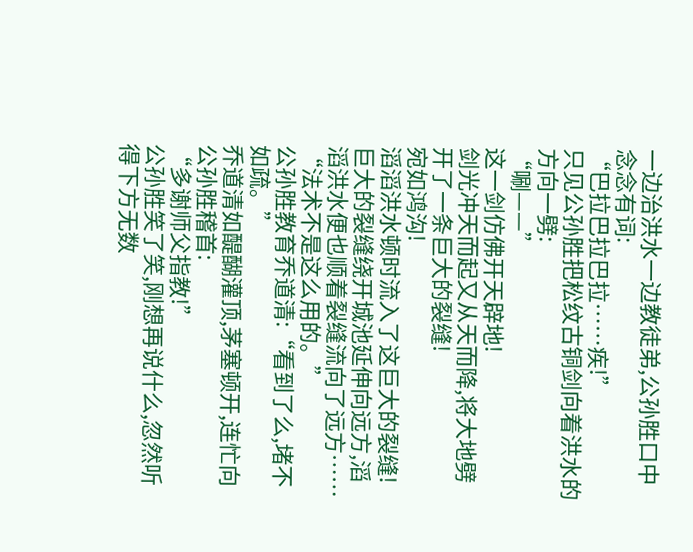一边治洪水一边教徒弟,公孙胜口中念念有词:
“巴拉巴拉巴拉……疾!”
只见公孙胜把松纹古铜剑向着洪水的方向一劈:
“唰——”
这一剑仿佛开天辟地!
剑光冲天而起又从天而降,将大地劈开了一条巨大的裂缝!
宛如鸿沟!
滔滔洪水顿时流入了这巨大的裂缝!
巨大的裂缝绕开城池延伸向远方,滔滔洪水便也顺着裂缝流向了远方……
“法术不是这么用的。”
公孙胜教育乔道清:“看到了么,堵不如疏。”
乔道清如醍醐灌顶,茅塞顿开,连忙向公孙胜稽首:
“多谢师父指教!”
公孙胜笑了笑,刚想再说什么,忽然听得下方无数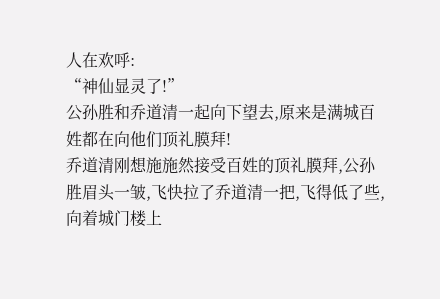人在欢呼:
“神仙显灵了!”
公孙胜和乔道清一起向下望去,原来是满城百姓都在向他们顶礼膜拜!
乔道清刚想施施然接受百姓的顶礼膜拜,公孙胜眉头一皱,飞快拉了乔道清一把,飞得低了些,向着城门楼上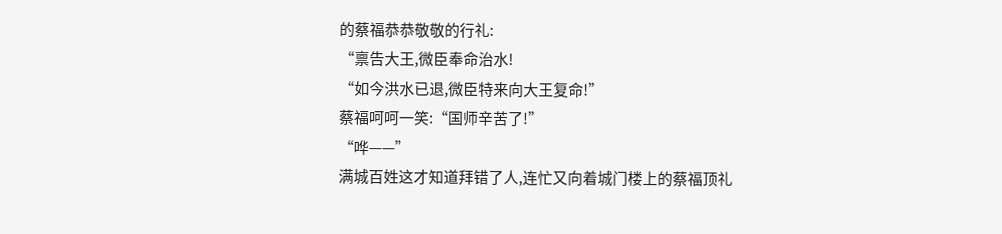的蔡福恭恭敬敬的行礼:
“禀告大王,微臣奉命治水!
“如今洪水已退,微臣特来向大王复命!”
蔡福呵呵一笑:“国师辛苦了!”
“哗——”
满城百姓这才知道拜错了人,连忙又向着城门楼上的蔡福顶礼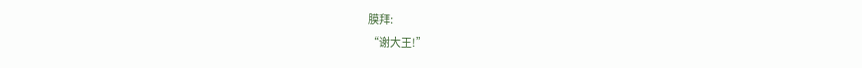膜拜:
“谢大王!”